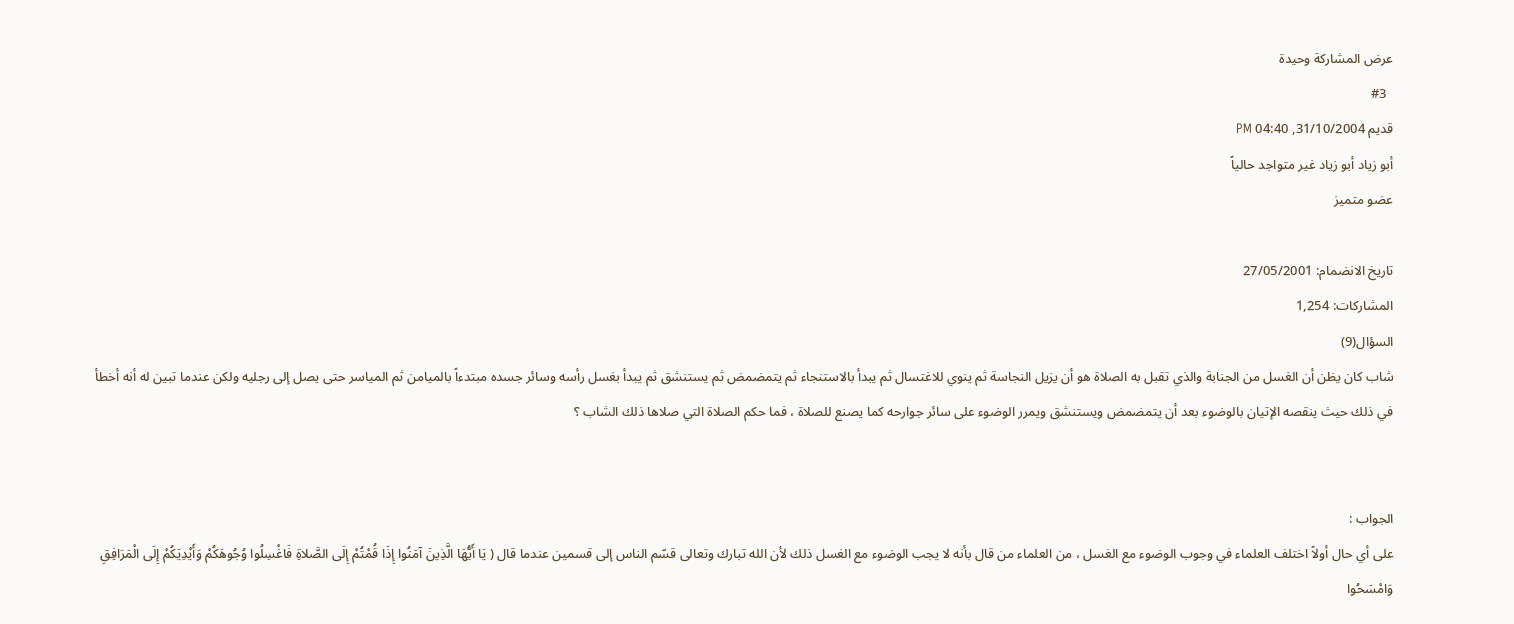عرض المشاركة وحيدة
  #3
قديم 31/10/2004, 04:40 PM
أبو زياد أبو زياد غير متواجد حالياً
عضو متميز

تاريخ الانضمام: 27/05/2001
المشاركات: 1,254
السؤال(9)
شاب كان يظن أن الغسل من الجنابة والذي تقبل به الصلاة هو أن يزيل النجاسة ثم ينوي للاغتسال ثم يبدأ بالاستنجاء ثم يتمضمض ثم يستنشق ثم يبدأ بغسل رأسه وسائر جسده مبتدءاً بالميامن ثم المياسر حتى يصل إلى رجليه ولكن عندما تبين له أنه أخطأ في ذلك حيث ينقصه الإتيان بالوضوء بعد أن يتمضمض ويستنشق ويمرر الوضوء على سائر جوارحه كما يصنع للصلاة ، فما حكم الصلاة التي صلاها ذلك الشاب ؟


الجواب :
على أي حال أولاً اختلف العلماء في وجوب الوضوء مع الغسل ، من العلماء من قال بأنه لا يجب الوضوء مع الغسل ذلك لأن الله تبارك وتعالى قسّم الناس إلى قسمين عندما قال ( يَا أَيُّهَا الَّذِينَ آمَنُوا إِذَا قُمْتُمْ إِلَى الصَّلاةِ فَاغْسِلُوا وُجُوهَكُمْ وَأَيْدِيَكُمْ إِلَى الْمَرَافِقِ وَامْسَحُوا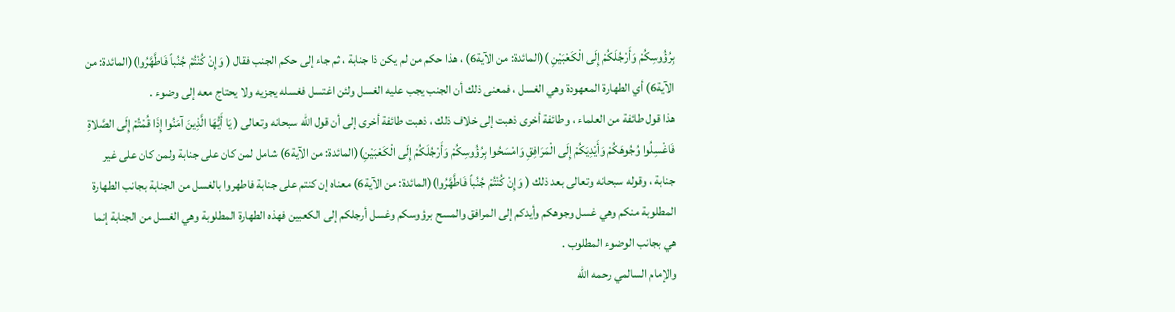بِرُؤُوسِكُمْ وَأَرْجُلَكُمْ إِلَى الْكَعْبَيْنِ )(المائدة: من الآية6) ، هذا حكم من لم يكن ذا جنابة ، ثم جاء إلى حكم الجنب فقال ( وَإِنْ كُنْتُمْ جُنُباً فَاطَّهَّرُوا)(المائدة: من الآية6) أي الطهارة المعهودة وهي الغسل ، فمعنى ذلك أن الجنب يجب عليه الغسل ولئن اغتسل فغسله يجزيه ولا يحتاج معه إلى وضوء .
هذا قول طائفة من العلماء ، وطائفة أخرى ذهبت إلى خلاف ذلك ، ذهبت طائفة أخرى إلى أن قول الله سبحانه وتعالى ( يَا أَيُّهَا الَّذِينَ آمَنُوا إِذَا قُمْتُمْ إِلَى الصَّلاةِ فَاغْسِلُوا وُجُوهَكُمْ وَأَيْدِيَكُمْ إِلَى الْمَرَافِقِ وَامْسَحُوا بِرُؤُوسِكُمْ وَأَرْجُلَكُمْ إِلَى الْكَعْبَيْنِ)(المائدة: من الآية6) شامل لمن كان على جنابة ولمن كان على غير جنابة ، وقوله سبحانه وتعالى بعد ذلك ( وَإِنْ كُنْتُمْ جُنُباً فَاطَّهَّرُوا)(المائدة: من الآية6) معناه إن كنتم على جنابة فاطهروا بالغسل من الجنابة بجانب الطهارة المطلوبة منكم وهي غسل وجوهكم وأيدكم إلى المرافق والمسح برؤوسكم وغسل أرجلكم إلى الكعبين فهذه الطهارة المطلوبة وهي الغسل من الجنابة إنما هي بجانب الوضوء المطلوب .
والإمام السالمي رحمه الله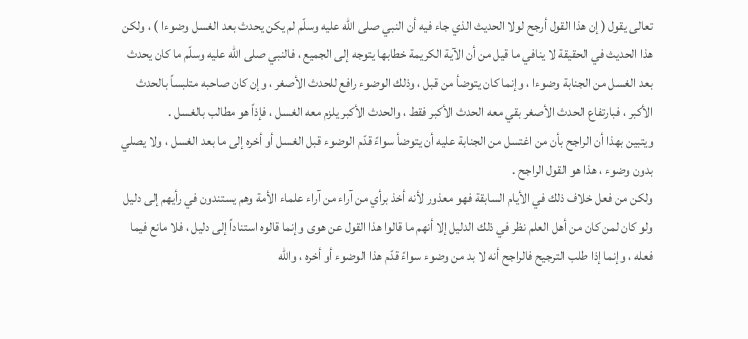تعالى يقول ( إن هذا القول أرجح لولا الحديث الذي جاء فيه أن النبي صلى الله عليه وسلّم لم يكن يحدث بعد الغسل وضوءا ) ، ولكن هذا الحديث في الحقيقة لا ينافي ما قيل من أن الآية الكريمة خطابها يتوجه إلى الجميع ، فالنبي صلى الله عليه وسلّم ما كان يحدث بعد الغسل من الجنابة وضوءا ، وإنما كان يتوضأ من قبل ، وذلك الوضوء رافع للحدث الأصغر ، وإن كان صاحبه متلبساً بالحدث الأكبر ، فبارتفاع الحدث الأصغر بقي معه الحدث الأكبر فقط ، والحدث الأكبر يلزم معه الغسل ، فإذاً هو مطالب بالغسل .
ويتبين بهذا أن الراجح بأن من اغتسل من الجنابة عليه أن يتوضأ سواءً قدّم الوضوء قبل الغسل أو أخره إلى ما بعد الغسل ، ولا يصلي بدون وضوء ، هذا هو القول الراجح .
ولكن من فعل خلاف ذلك في الأيام السابقة فهو معذور لأنه أخذ برأي من آراء من آراء علماء الأمة وهم يستندون في رأيهم إلى دليل ولو كان لمن كان من أهل العلم نظر في ذلك الدليل إلا أنهم ما قالوا هذا القول عن هوى وإنما قالوه استناداً إلى دليل ، فلا مانع فيما فعله ، وإنما إذا طلب الترجيح فالراجح أنه لا بد من وضوء سواءً قدّم هذا الوضوء أو أخره ، والله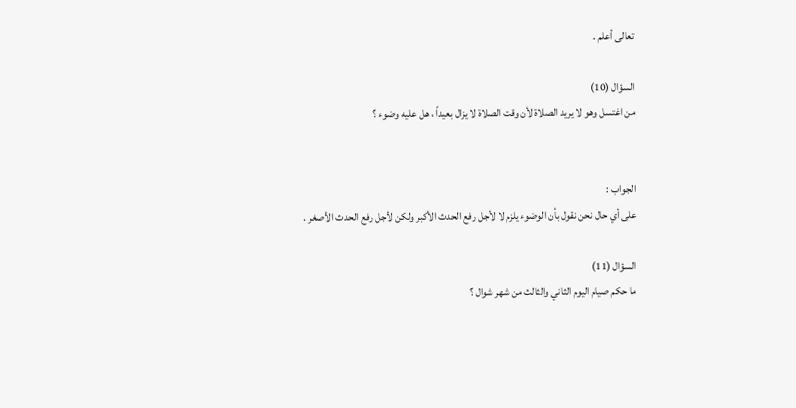تعالى أعلم .

السؤال (10)
من اغتسل وهو لا يريد الصلاة لأن وقت الصلاة لا يزال بعيداً ، هل عليه وضوء ؟


الجواب :
على أي حال نحن نقول بأن الوضوء يلزم لا لأجل رفع الحدث الأكبر ولكن لأجل رفع الحدث الأصغر .

السؤال (11)
ما حكم صيام اليوم الثاني والثالث من شهر شوال ؟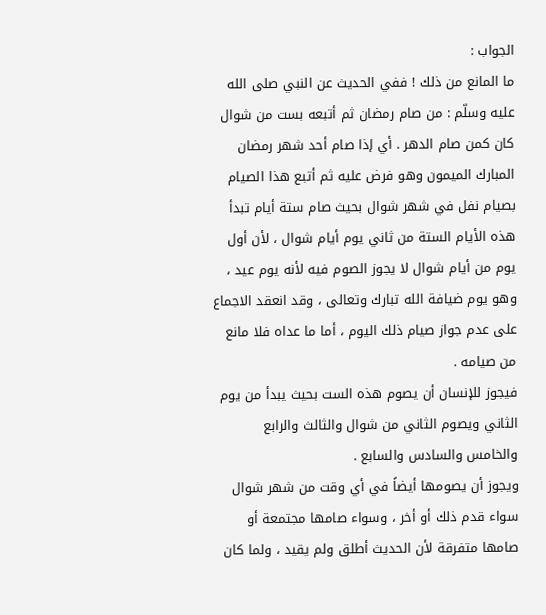الجواب :
ما المانع من ذلك ! ففي الحديث عن النبي صلى الله عليه وسلّم : من صام رمضان ثم أتبعه بست من شوال كان كمن صام الدهر . أي إذا صام أحد شهر رمضان المبارك الميمون وهو فرض عليه ثم أتبع هذا الصيام بصيام نفل في شهر شوال بحيث صام ستة أيام تبدأ هذه الأيام الستة من ثاني يوم أيام شوال ، لأن أول يوم من أيام شوال لا يجوز الصوم فيه لأنه يوم عيد ، وهو يوم ضيافة الله تبارك وتعالى ، وقد انعقد الاجماع على عدم جواز صيام ذلك اليوم ، أما ما عداه فلا مانع من صيامه .
فيجوز للإنسان أن يصوم هذه الست بحيث يبدأ من يوم الثاني ويصوم الثاني من شوال والثالث والرابع والخامس والسادس والسابع .
ويجوز أن يصومها أيضاً في أي وقت من شهر شوال سواء قدم ذلك أو أخر ، وسواء صامها مجتمعة أو صامها متفرقة لأن الحديث أطلق ولم يقيد ، ولما كان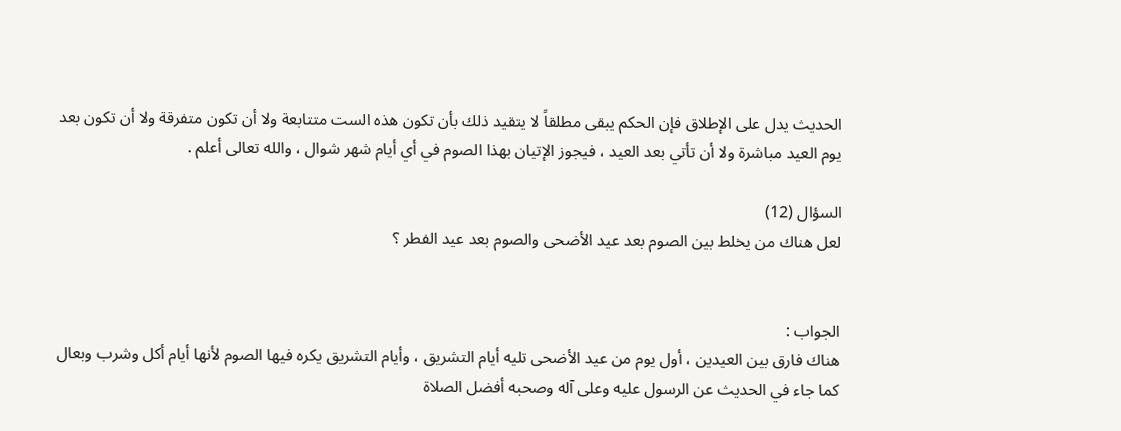الحديث يدل على الإطلاق فإن الحكم يبقى مطلقاً لا يتقيد ذلك بأن تكون هذه الست متتابعة ولا أن تكون متفرقة ولا أن تكون بعد يوم العيد مباشرة ولا أن تأتي بعد العيد ، فيجوز الإتيان بهذا الصوم في أي أيام شهر شوال ، والله تعالى أعلم .

السؤال (12)
لعل هناك من يخلط بين الصوم بعد عيد الأضحى والصوم بعد عيد الفطر ؟


الجواب :
هناك فارق بين العيدين ، أول يوم من عيد الأضحى تليه أيام التشريق ، وأيام التشريق يكره فيها الصوم لأنها أيام أكل وشرب وبعال كما جاء في الحديث عن الرسول عليه وعلى آله وصحبه أفضل الصلاة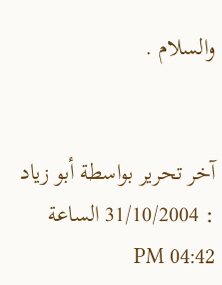والسلام .


آخر تحرير بواسطة أبو زياد : 31/10/2004 الساعة 04:42 PM